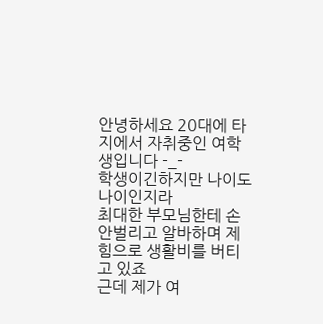안녕하세요 20대에 타지에서 자취중인 여학생입니다 -_-
학생이긴하지만 나이도 나이인지라
최대한 부모님한테 손안벌리고 알바하며 제힘으로 생활비를 버티고 있죠
근데 제가 여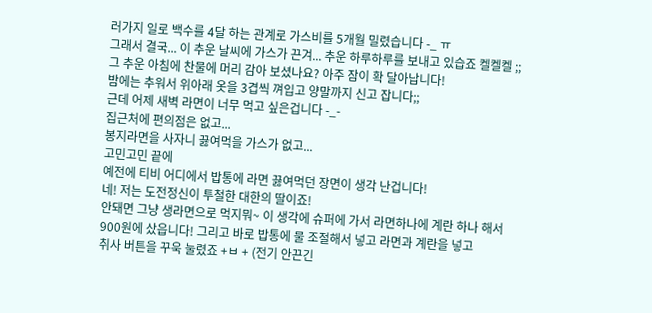러가지 일로 백수를 4달 하는 관계로 가스비를 5개월 밀렸습니다 -_ ㅠ
그래서 결국... 이 추운 날씨에 가스가 끈겨... 추운 하루하루를 보내고 있습죠 켈켈켈 ;;
그 추운 아침에 찬물에 머리 감아 보셨나요? 아주 잠이 확 달아납니다!
밤에는 추워서 위아래 옷을 3겹씩 껴입고 양말까지 신고 잡니다;;
근데 어제 새벽 라면이 너무 먹고 싶은겁니다 -_-
집근처에 편의점은 없고...
봉지라면을 사자니 끓여먹을 가스가 없고...
고민고민 끝에
예전에 티비 어디에서 밥통에 라면 끓여먹던 장면이 생각 난겁니다!
네! 저는 도전정신이 투철한 대한의 딸이죠!
안돼면 그냥 생라면으로 먹지뭐~ 이 생각에 슈퍼에 가서 라면하나에 계란 하나 해서
900원에 샀읍니다! 그리고 바로 밥통에 물 조절해서 넣고 라면과 계란을 넣고
취사 버튼을 꾸욱 눌렸죠 +ㅂ + (전기 안끈긴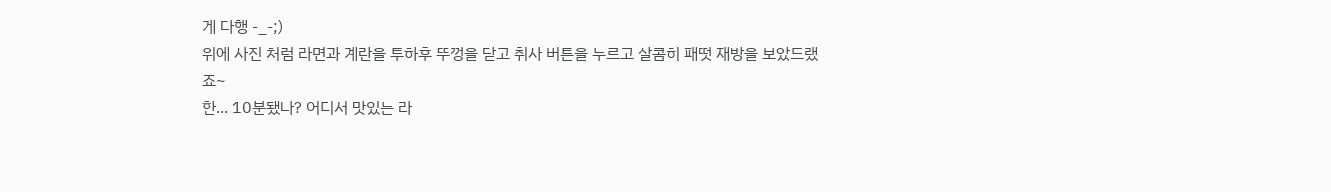게 다행 -_-;)
위에 사진 처럼 라면과 계란을 투하후 뚜껑을 닫고 취사 버튼을 누르고 살콤히 패떳 재방을 보았드랬죠~
한... 10분됐나? 어디서 맛있는 라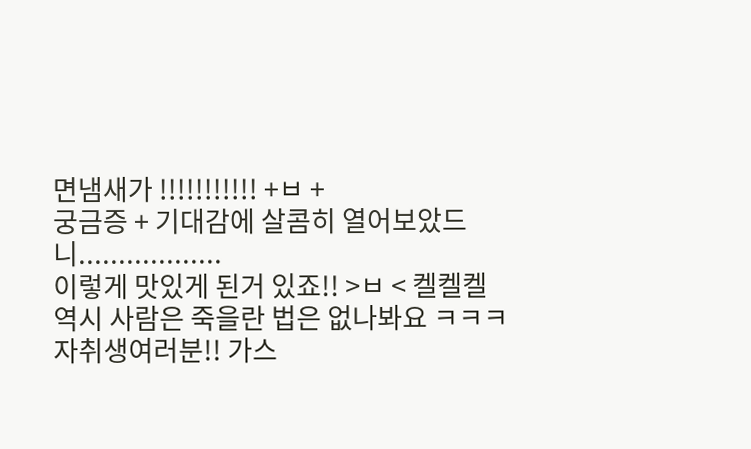면냄새가 !!!!!!!!!!! +ㅂ +
궁금증 + 기대감에 살콤히 열어보았드니..................
이렇게 맛있게 된거 있죠!! >ㅂ < 켈켈켈
역시 사람은 죽을란 법은 없나봐요 ㅋㅋㅋ
자취생여러분!! 가스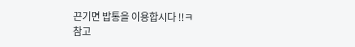끈기면 밥통을 이용합시다 !!ㅋ
참고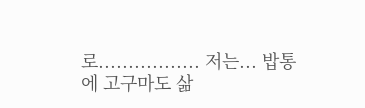로................. 저는... 밥통에 고구마도 삶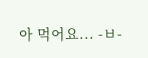아 먹어요... -ㅂ-